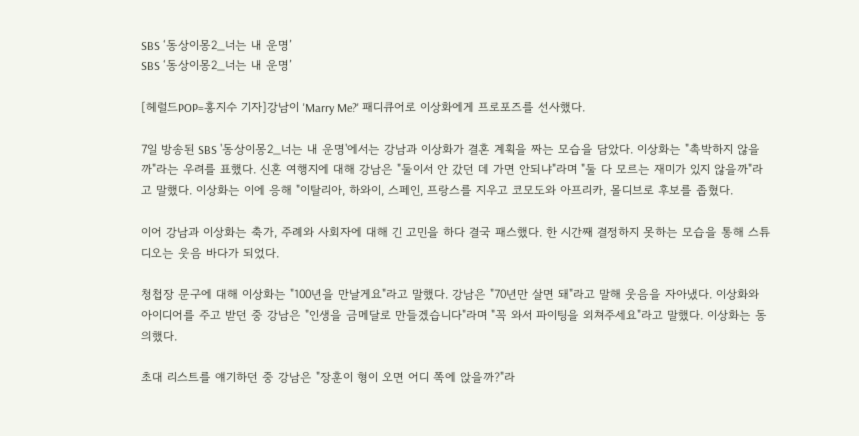SBS ‘동상이몽2_너는 내 운명’
SBS ‘동상이몽2_너는 내 운명’

[헤럴드POP=홍지수 기자]강남이 'Marry Me?' 패디큐어로 이상화에게 프로포즈를 선사했다.

7일 방송된 SBS '동상이몽2_너는 내 운명'에서는 강남과 이상화가 결혼 계획을 짜는 모습을 담았다. 이상화는 "촉박하지 않을까"라는 우려를 표했다. 신혼 여행지에 대해 강남은 "둘이서 안 갔던 데 가면 안되냐"라며 "둘 다 모르는 재미가 있지 않을까"라고 말했다. 이상화는 이에 응해 "이탈리아, 하와이, 스페인, 프랑스를 지우고 코모도와 아프리카, 몰디브로 후보를 좁혔다.

이어 강남과 이상화는 축가, 주례와 사회자에 대해 긴 고민을 하다 결국 패스했다. 한 시간째 결정하지 못하는 모습을 통해 스튜디오는 웃음 바다가 되었다.

청첩장 문구에 대해 이상화는 "100년을 만날게요"라고 말했다. 강남은 "70년만 살면 돼"라고 말해 웃음을 자아냈다. 이상화와 아이디어를 주고 받던 중 강남은 "인생을 금메달로 만들겠습니다"라며 "꼭 와서 파이팅을 외쳐주세요"라고 말했다. 이상화는 동의했다.

초대 리스트를 얘기하던 중 강남은 "장훈이 형이 오면 어디 쪽에 앉을까?"라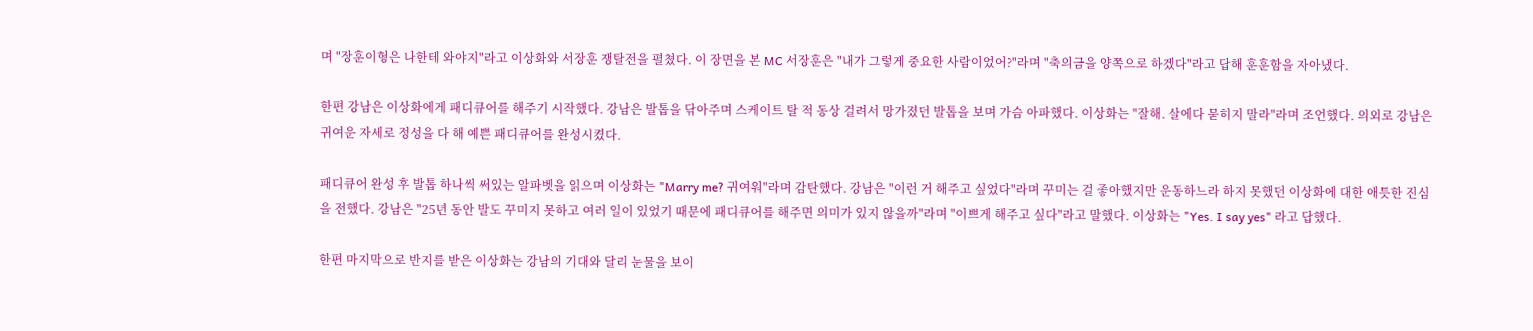며 "장훈이형은 나한테 와야지"라고 이상화와 서장훈 쟁탈전을 펼쳤다. 이 장면을 본 MC 서장훈은 "내가 그렇게 중요한 사람이었어?"라며 "축의금을 양쪽으로 하겠다"라고 답해 훈훈함을 자아냈다.

한편 강남은 이상화에게 패디큐어를 해주기 시작했다. 강남은 발톱을 닦아주며 스케이트 탈 적 동상 걸려서 망가졌던 발톱을 보며 가슴 아파했다. 이상화는 "잘해. 살에다 묻히지 말라"라며 조언했다. 의외로 강남은 귀여운 자세로 정성을 다 해 예쁜 패디큐어를 완성시켰다.

패디큐어 완성 후 발톱 하나씩 써있는 알파벳을 읽으며 이상화는 "Marry me? 귀여워"라며 감탄했다. 강남은 "이런 거 해주고 싶었다"라며 꾸미는 걸 좋아했지만 운동하느라 하지 못했던 이상화에 대한 애틋한 진심을 전했다. 강남은 "25년 동안 발도 꾸미지 못하고 여러 일이 있었기 때문에 패디큐어를 해주면 의미가 있지 않을까"라며 "이쁘게 해주고 싶다"라고 말했다. 이상화는 "Yes. I say yes" 라고 답했다.

한편 마지막으로 반지를 받은 이상화는 강남의 기대와 달리 눈물을 보이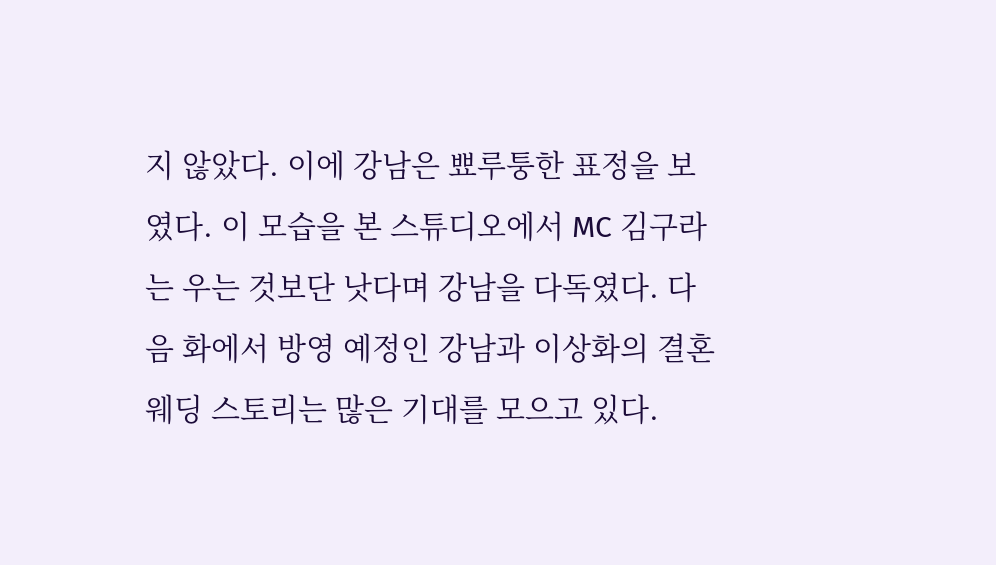지 않았다. 이에 강남은 뾰루퉁한 표정을 보였다. 이 모습을 본 스튜디오에서 MC 김구라는 우는 것보단 낫다며 강남을 다독였다. 다음 화에서 방영 예정인 강남과 이상화의 결혼 웨딩 스토리는 많은 기대를 모으고 있다.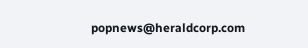popnews@heraldcorp.com